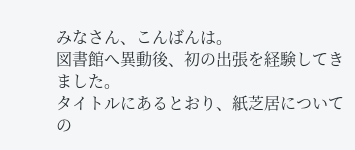みなさん、こんばんは。
図書館へ異動後、初の出張を経験してきました。
タイトルにあるとおり、紙芝居についての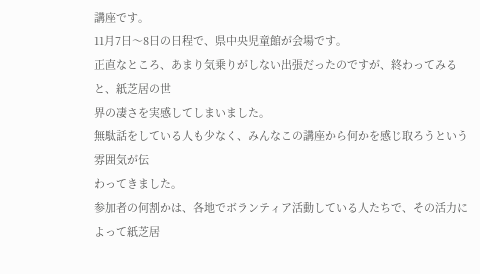講座です。
11月7日〜8日の日程で、県中央児童館が会場です。
正直なところ、あまり気乗りがしない出張だったのですが、終わってみると、紙芝居の世
界の凄さを実感してしまいました。
無駄話をしている人も少なく、みんなこの講座から何かを感じ取ろうという雰囲気が伝
わってきました。
参加者の何割かは、各地でボランティア活動している人たちで、その活力によって紙芝居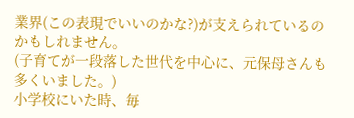業界(この表現でいいのかな?)が支えられているのかもしれません。
(子育てが一段落した世代を中心に、元保母さんも多くいました。)
小学校にいた時、毎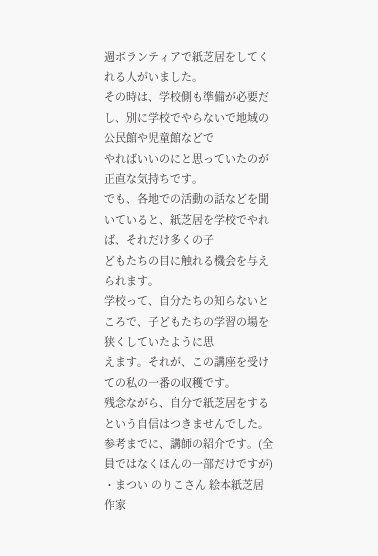週ボランティアで紙芝居をしてくれる人がいました。
その時は、学校側も準備が必要だし、別に学校でやらないで地域の公民館や児童館などで
やればいいのにと思っていたのが正直な気持ちです。
でも、各地での活動の話などを聞いていると、紙芝居を学校でやれば、それだけ多くの子
どもたちの目に触れる機会を与えられます。
学校って、自分たちの知らないところで、子どもたちの学習の場を狭くしていたように思
えます。それが、この講座を受けての私の一番の収穫です。
残念ながら、自分で紙芝居をするという自信はつきませんでした。
参考までに、講師の紹介です。(全員ではなくほんの一部だけですが)
・まつい のりこさん 絵本紙芝居作家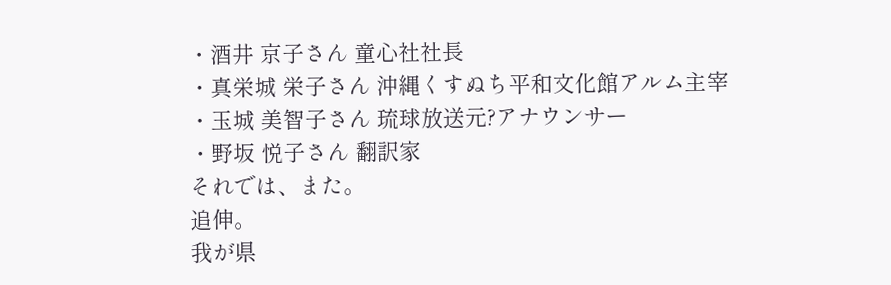・酒井 京子さん 童心社社長
・真栄城 栄子さん 沖縄くすぬち平和文化館アルム主宰
・玉城 美智子さん 琉球放送元?アナウンサー
・野坂 悦子さん 翻訳家
それでは、また。
追伸。
我が県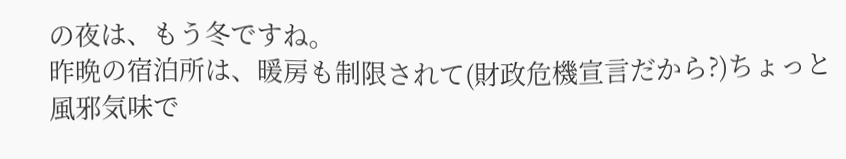の夜は、もう冬ですね。
昨晩の宿泊所は、暖房も制限されて(財政危機宣言だから?)ちょっと風邪気味で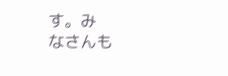す。み
なさんも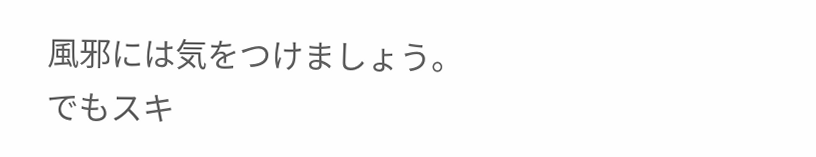風邪には気をつけましょう。
でもスキ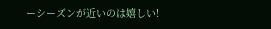ーシーズンが近いのは嬉しい!